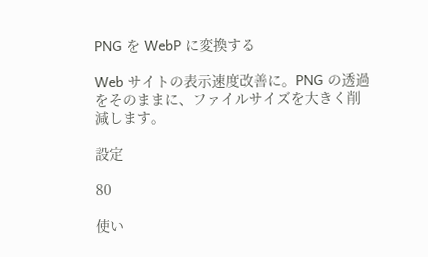PNG を WebP に変換する

Web サイトの表示速度改善に。PNG の透過をそのままに、ファイルサイズを大きく削減します。

設定

80

使い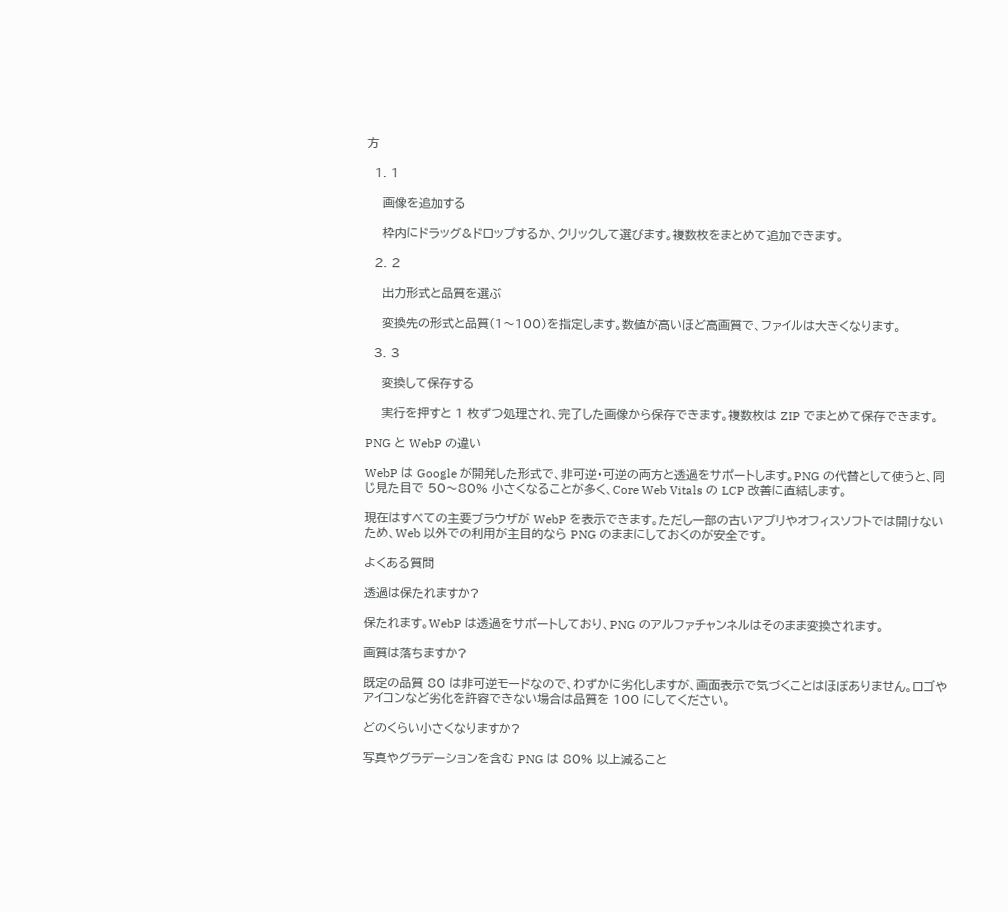方

  1. 1

    画像を追加する

    枠内にドラッグ&ドロップするか、クリックして選びます。複数枚をまとめて追加できます。

  2. 2

    出力形式と品質を選ぶ

    変換先の形式と品質(1〜100)を指定します。数値が高いほど高画質で、ファイルは大きくなります。

  3. 3

    変換して保存する

    実行を押すと 1 枚ずつ処理され、完了した画像から保存できます。複数枚は ZIP でまとめて保存できます。

PNG と WebP の違い

WebP は Google が開発した形式で、非可逆・可逆の両方と透過をサポートします。PNG の代替として使うと、同じ見た目で 50〜80% 小さくなることが多く、Core Web Vitals の LCP 改善に直結します。

現在はすべての主要ブラウザが WebP を表示できます。ただし一部の古いアプリやオフィスソフトでは開けないため、Web 以外での利用が主目的なら PNG のままにしておくのが安全です。

よくある質問

透過は保たれますか?

保たれます。WebP は透過をサポートしており、PNG のアルファチャンネルはそのまま変換されます。

画質は落ちますか?

既定の品質 80 は非可逆モードなので、わずかに劣化しますが、画面表示で気づくことはほぼありません。ロゴやアイコンなど劣化を許容できない場合は品質を 100 にしてください。

どのくらい小さくなりますか?

写真やグラデーションを含む PNG は 80% 以上減ること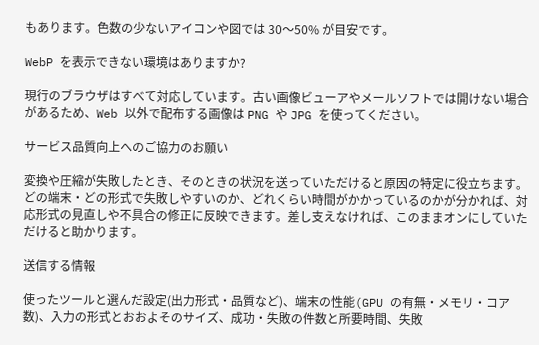もあります。色数の少ないアイコンや図では 30〜50% が目安です。

WebP を表示できない環境はありますか?

現行のブラウザはすべて対応しています。古い画像ビューアやメールソフトでは開けない場合があるため、Web 以外で配布する画像は PNG や JPG を使ってください。

サービス品質向上へのご協力のお願い

変換や圧縮が失敗したとき、そのときの状況を送っていただけると原因の特定に役立ちます。どの端末・どの形式で失敗しやすいのか、どれくらい時間がかかっているのかが分かれば、対応形式の見直しや不具合の修正に反映できます。差し支えなければ、このままオンにしていただけると助かります。

送信する情報

使ったツールと選んだ設定(出力形式・品質など)、端末の性能(GPU の有無・メモリ・コア数)、入力の形式とおおよそのサイズ、成功・失敗の件数と所要時間、失敗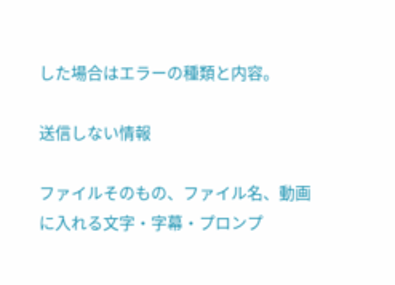した場合はエラーの種類と内容。

送信しない情報

ファイルそのもの、ファイル名、動画に入れる文字・字幕・プロンプ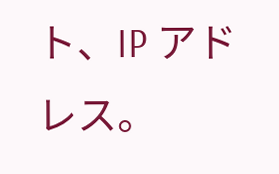ト、IP アドレス。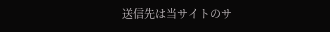送信先は当サイトのサ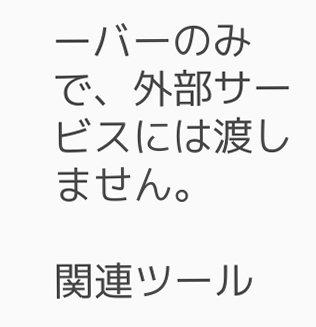ーバーのみで、外部サービスには渡しません。

関連ツール